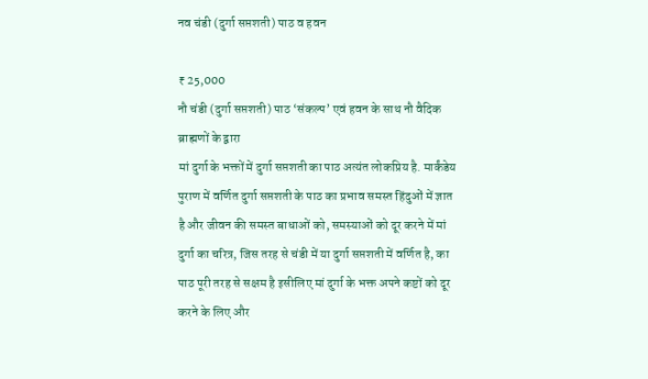नव चंडी (दुर्गा सप्तशती) पाठ व हवन

₹ 25,000
नौ चंडी (दुर्गा सप्तशती) पाठ ‘संकल्प’ एवं हवन के साथ नौ वैदिक ब्राह्मणों के द्वारा
मां दुर्गा के भक्तों में दुर्गा सप्तशती का पाठ अत्यंत लोकप्रिय है. मार्कंडेय पुराण में वर्णित दुर्गा सप्तशती के पाठ का प्रभाव समस्त हिंदुओं में ज्ञात है और जीवन की समस्त बाधाओं को, समस्याओं को दूर करने में मां दुर्गा का चरित्र, जिस तरह से चंडी में या दुर्गा सप्तशती में वर्णित है, का पाठ पूरी तरह से सक्षम है इसीलिए मां दुर्गा के भक्त अपने कष्टों को दूर करने के लिए और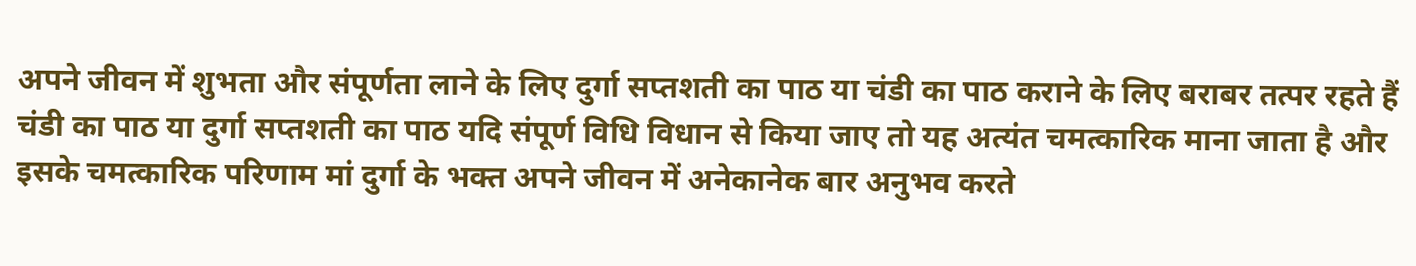अपने जीवन में शुभता और संपूर्णता लाने के लिए दुर्गा सप्तशती का पाठ या चंडी का पाठ कराने के लिए बराबर तत्पर रहते हैं
चंडी का पाठ या दुर्गा सप्तशती का पाठ यदि संपूर्ण विधि विधान से किया जाए तो यह अत्यंत चमत्कारिक माना जाता है और इसके चमत्कारिक परिणाम मां दुर्गा के भक्त अपने जीवन में अनेकानेक बार अनुभव करते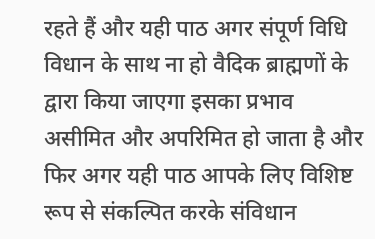रहते हैं और यही पाठ अगर संपूर्ण विधि विधान के साथ ना हो वैदिक ब्राह्मणों के द्वारा किया जाएगा इसका प्रभाव असीमित और अपरिमित हो जाता है और फिर अगर यही पाठ आपके लिए विशिष्ट रूप से संकल्पित करके संविधान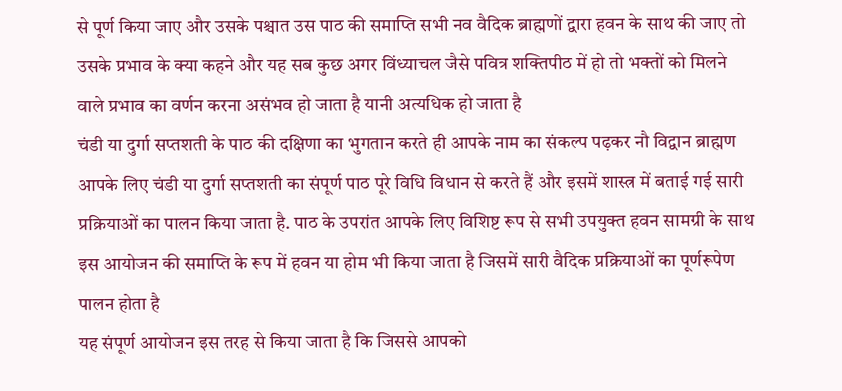से पूर्ण किया जाए और उसके पश्चात उस पाठ की समाप्ति सभी नव वैदिक ब्राह्मणों द्वारा हवन के साथ की जाए तो उसके प्रभाव के क्या कहने और यह सब कुछ अगर विंध्याचल जैसे पवित्र शक्तिपीठ में हो तो भक्तों को मिलने वाले प्रभाव का वर्णन करना असंभव हो जाता है यानी अत्यधिक हो जाता है
चंडी या दुर्गा सप्तशती के पाठ की दक्षिणा का भुगतान करते ही आपके नाम का संकल्प पढ़कर नौ विद्वान ब्राह्मण आपके लिए चंडी या दुर्गा सप्तशती का संपूर्ण पाठ पूरे विधि विधान से करते हैं और इसमें शास्त्र में बताई गई सारी प्रक्रियाओं का पालन किया जाता है. पाठ के उपरांत आपके लिए विशिष्ट रूप से सभी उपयुक्त हवन सामग्री के साथ इस आयोजन की समाप्ति के रूप में हवन या होम भी किया जाता है जिसमें सारी वैदिक प्रक्रियाओं का पूर्णरूपेण पालन होता है
यह संपूर्ण आयोजन इस तरह से किया जाता है कि जिससे आपको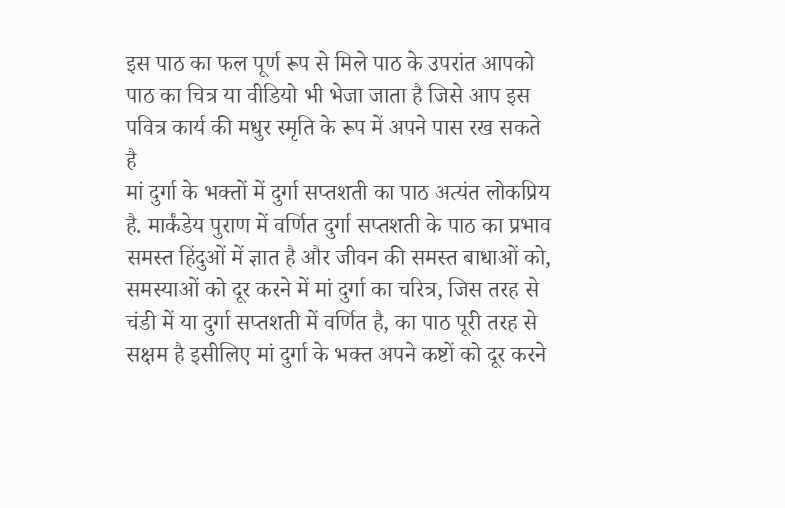इस पाठ का फल पूर्ण रूप से मिले पाठ के उपरांत आपको पाठ का चित्र या वीडियो भी भेजा जाता है जिसे आप इस पवित्र कार्य की मधुर स्मृति के रूप में अपने पास रख सकते है
मां दुर्गा के भक्तों में दुर्गा सप्तशती का पाठ अत्यंत लोकप्रिय है. मार्कंडेय पुराण में वर्णित दुर्गा सप्तशती के पाठ का प्रभाव समस्त हिंदुओं में ज्ञात है और जीवन की समस्त बाधाओं को, समस्याओं को दूर करने में मां दुर्गा का चरित्र, जिस तरह से चंडी में या दुर्गा सप्तशती में वर्णित है, का पाठ पूरी तरह से सक्षम है इसीलिए मां दुर्गा के भक्त अपने कष्टों को दूर करने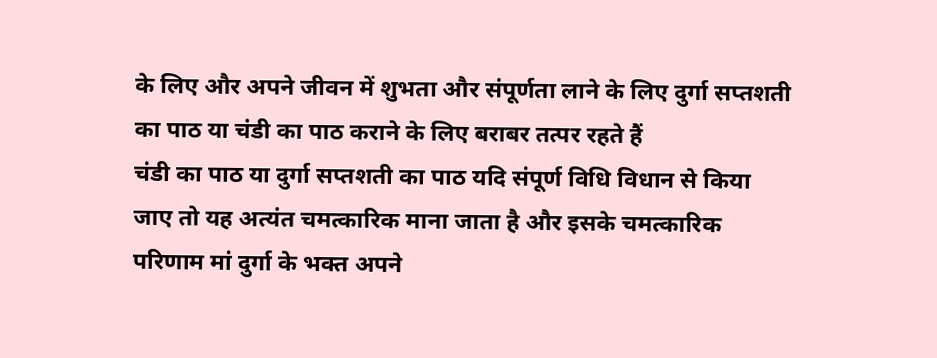के लिए और अपने जीवन में शुभता और संपूर्णता लाने के लिए दुर्गा सप्तशती का पाठ या चंडी का पाठ कराने के लिए बराबर तत्पर रहते हैं
चंडी का पाठ या दुर्गा सप्तशती का पाठ यदि संपूर्ण विधि विधान से किया जाए तो यह अत्यंत चमत्कारिक माना जाता है और इसके चमत्कारिक परिणाम मां दुर्गा के भक्त अपने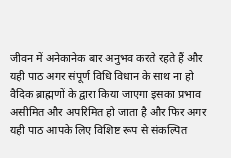जीवन में अनेकानेक बार अनुभव करते रहते हैं और यही पाठ अगर संपूर्ण विधि विधान के साथ ना हो वैदिक ब्राह्मणों के द्वारा किया जाएगा इसका प्रभाव असीमित और अपरिमित हो जाता है और फिर अगर यही पाठ आपके लिए विशिष्ट रूप से संकल्पित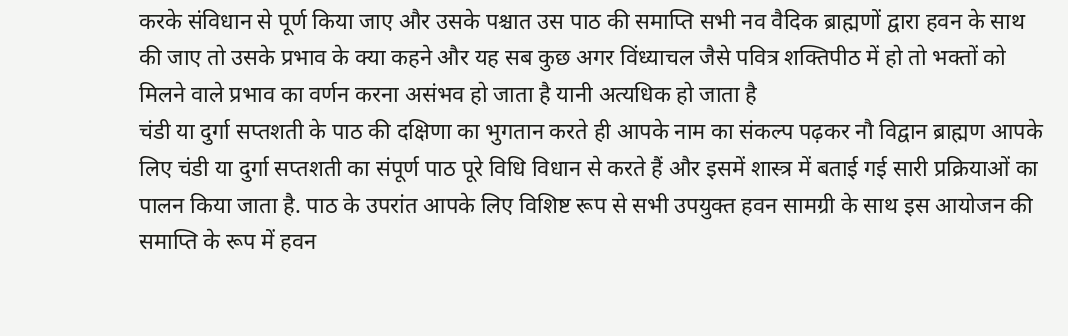करके संविधान से पूर्ण किया जाए और उसके पश्चात उस पाठ की समाप्ति सभी नव वैदिक ब्राह्मणों द्वारा हवन के साथ की जाए तो उसके प्रभाव के क्या कहने और यह सब कुछ अगर विंध्याचल जैसे पवित्र शक्तिपीठ में हो तो भक्तों को मिलने वाले प्रभाव का वर्णन करना असंभव हो जाता है यानी अत्यधिक हो जाता है
चंडी या दुर्गा सप्तशती के पाठ की दक्षिणा का भुगतान करते ही आपके नाम का संकल्प पढ़कर नौ विद्वान ब्राह्मण आपके लिए चंडी या दुर्गा सप्तशती का संपूर्ण पाठ पूरे विधि विधान से करते हैं और इसमें शास्त्र में बताई गई सारी प्रक्रियाओं का पालन किया जाता है. पाठ के उपरांत आपके लिए विशिष्ट रूप से सभी उपयुक्त हवन सामग्री के साथ इस आयोजन की समाप्ति के रूप में हवन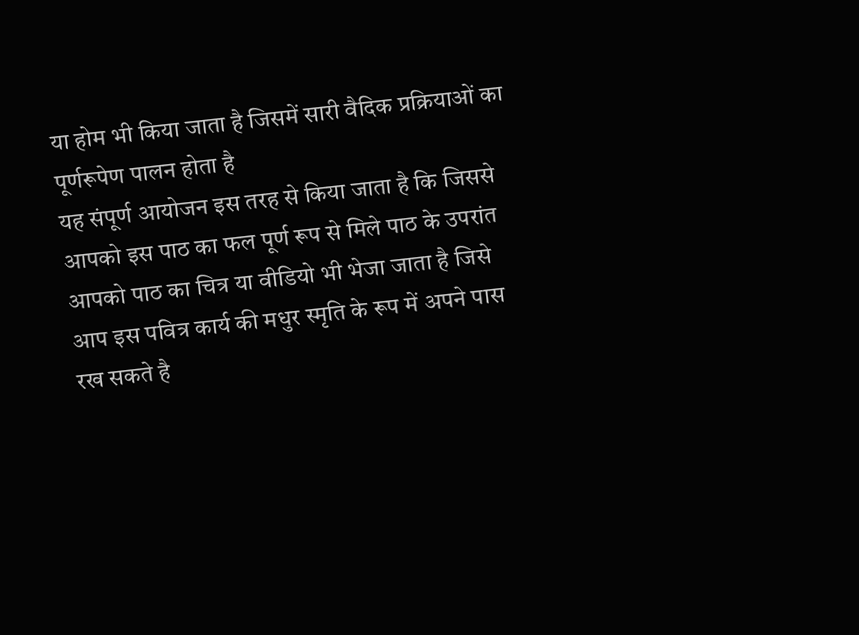या होम भी किया जाता है जिसमें सारी वैदिक प्रक्रियाओं का पूर्णरूपेण पालन होता है
यह संपूर्ण आयोजन इस तरह से किया जाता है कि जिससे आपको इस पाठ का फल पूर्ण रूप से मिले पाठ के उपरांत आपको पाठ का चित्र या वीडियो भी भेजा जाता है जिसे आप इस पवित्र कार्य की मधुर स्मृति के रूप में अपने पास रख सकते है